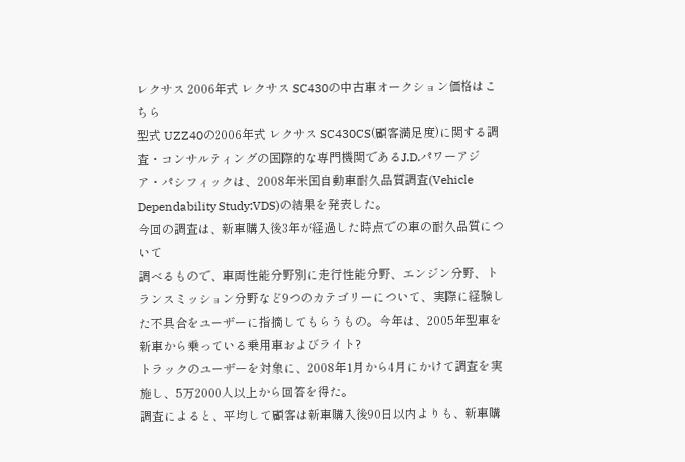レクサス 2006年式 レクサス SC430の中古車オークション価格はこちら
型式 UZZ40の2006年式 レクサス SC430CS(顧客満足度)に関する調査・コンサルティングの国際的な専門機関であるJ.D.パワーアジア・パシフィックは、2008年米国自動車耐久品質調査(Vehicle Dependability Study:VDS)の結果を発表した。
今回の調査は、新車購入後3年が経過した時点での車の耐久品質について
調べるもので、車両性能分野別に走行性能分野、エンジン分野、トランスミッション分野など9つのカテゴリーについて、実際に経験した不具合をユーザーに指摘してもらうもの。今年は、2005年型車を新車から乗っている乗用車およびライト?
トラックのユーザーを対象に、2008年1月から4月にかけて調査を実施し、5万2000人以上から回答を得た。
調査によると、平均して顧客は新車購入後90日以内よりも、新車購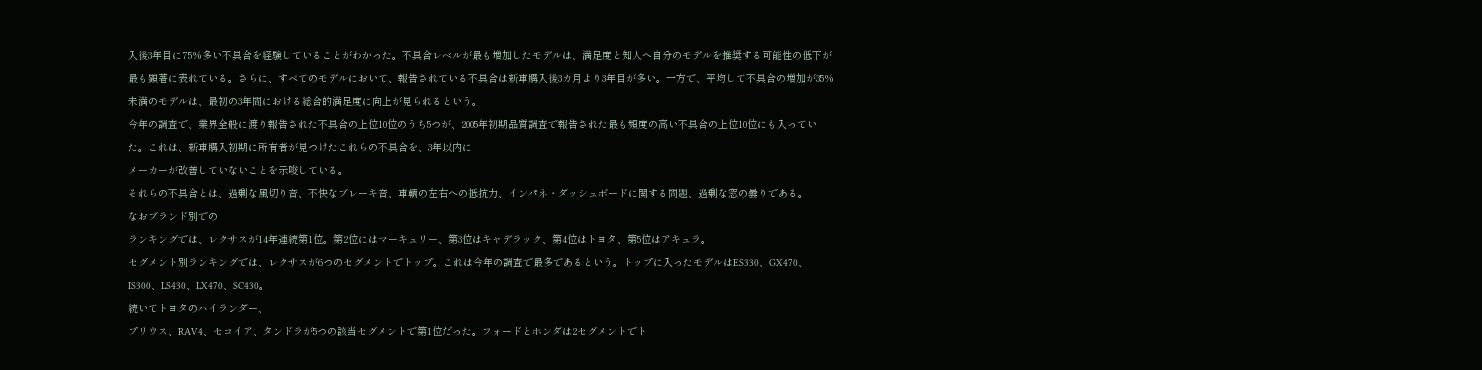入後3年目に75%多い不具合を経験していることがわかった。不具合レベルが最も増加したモデルは、満足度と知人へ自分のモデルを推奨する可能性の低下が最も顕著に表れている。さらに、すべてのモデルにおいて、報告されている不具合は新車購入後3カ月より3年目が多い。一方で、平均して不具合の増加が35%未満のモデルは、最初の3年間における総合的満足度に向上が見られるという。
今年の調査で、業界全般に渡り報告された不具合の上位10位のうち5つが、2005年初期品質調査で報告された最も頻度の高い不具合の上位10位にも入っていた。これは、新車購入初期に所有者が見つけたこれらの不具合を、3年以内に
メーカーが改善していないことを示唆している。
それらの不具合とは、過剰な風切り音、不快なブレーキ音、車輌の左右への抵抗力、インパネ・ダッシュボードに関する問題、過剰な窓の曇りである。
なおブランド別での
ランキングでは、レクサスが14年連続第1位。第2位にはマーキュリー、第3位はキャデラック、第4位はトヨタ、第5位はアキュラ。
セグメント別ランキングでは、レクサスが6つのセグメントでトップ。これは今年の調査で最多であるという。トップに入ったモデルはES330、GX470、IS300、LS430、LX470、SC430。
続いてトヨタのハイランダー、
プリウス、RAV4、セコイア、タンドラが5つの該当セグメントで第1位だった。フォードとホンダは2セグメントでト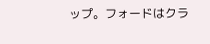ップ。フォードはクラ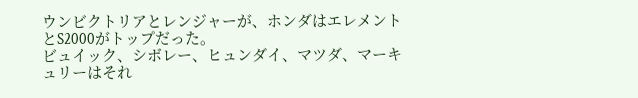ウンビクトリアとレンジャーが、ホンダはエレメントとS2000がトップだった。
ビュイック、シボレー、ヒュンダイ、マツダ、マーキュリーはそれ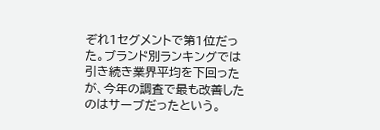ぞれ1セグメントで第1位だった。ブランド別ランキングでは引き続き業界平均を下回ったが、今年の調査で最も改善したのはサーブだったという。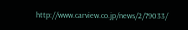http://www.carview.co.jp/news/2/79033/